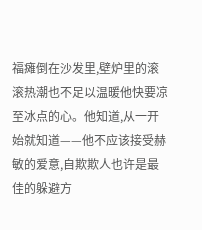福瘫倒在沙发里,壁炉里的滚滚热潮也不足以温暖他快要凉至冰点的心。他知道,从一开始就知道——他不应该接受赫敏的爱意,自欺欺人也许是最佳的躲避方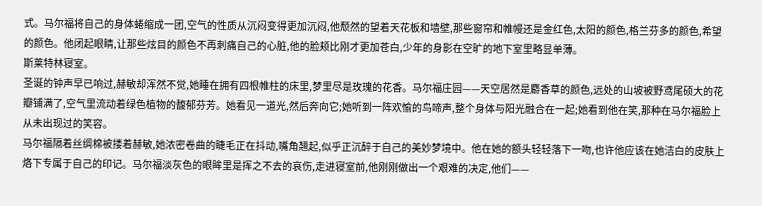式。马尔福将自己的身体蜷缩成一团,空气的性质从沉闷变得更加沉闷,他颓然的望着天花板和墙壁,那些窗帘和帷幔还是金红色,太阳的颜色,格兰芬多的颜色,希望的颜色。他闭起眼睛,让那些炫目的颜色不再刺痛自己的心脏,他的脸颊比刚才更加苍白,少年的身影在空旷的地下室里略显单薄。
斯莱特林寝室。
圣诞的钟声早已响过,赫敏却浑然不觉,她睡在拥有四根帷柱的床里,梦里尽是玫瑰的花香。马尔福庄园——天空居然是麝香草的颜色,远处的山坡被野鸢尾硕大的花瓣铺满了,空气里流动着绿色植物的馥郁芬芳。她看见一道光,然后奔向它;她听到一阵欢愉的鸟啼声,整个身体与阳光融合在一起;她看到他在笑,那种在马尔福脸上从未出现过的笑容。
马尔福隔着丝绸棉被搂着赫敏,她浓密卷曲的睫毛正在抖动,嘴角翘起,似乎正沉醉于自己的美妙梦境中。他在她的额头轻轻落下一吻,也许他应该在她洁白的皮肤上烙下专属于自己的印记。马尔福淡灰色的眼眸里是挥之不去的哀伤,走进寝室前,他刚刚做出一个艰难的决定,他们——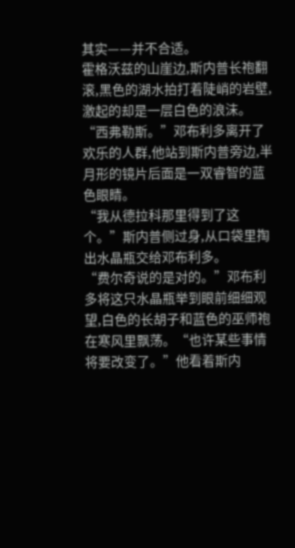其实——并不合适。
霍格沃兹的山崖边,斯内普长袍翻滚,黑色的湖水拍打着陡峭的岩壁,激起的却是一层白色的浪沫。
“西弗勒斯。”邓布利多离开了欢乐的人群,他站到斯内普旁边,半月形的镜片后面是一双睿智的蓝色眼睛。
“我从德拉科那里得到了这个。”斯内普侧过身,从口袋里掏出水晶瓶交给邓布利多。
“费尔奇说的是对的。”邓布利多将这只水晶瓶举到眼前细细观望,白色的长胡子和蓝色的巫师袍在寒风里飘荡。“也许某些事情将要改变了。”他看着斯内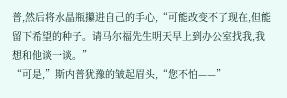普,然后将水晶瓶攥进自己的手心,“可能改变不了现在,但能留下希望的种子。请马尔福先生明天早上到办公室找我,我想和他谈一谈。”
“可是,”斯内普犹豫的皱起眉头,“您不怕——”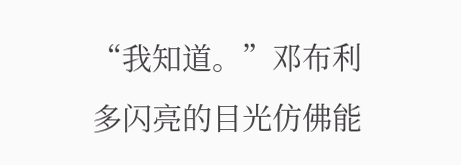“我知道。”邓布利多闪亮的目光仿佛能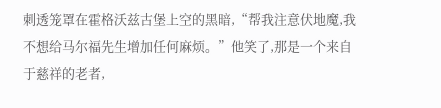刺透笼罩在霍格沃兹古堡上空的黑暗,“帮我注意伏地魔,我不想给马尔福先生增加任何麻烦。”他笑了,那是一个来自于慈祥的老者,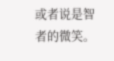或者说是智者的微笑。